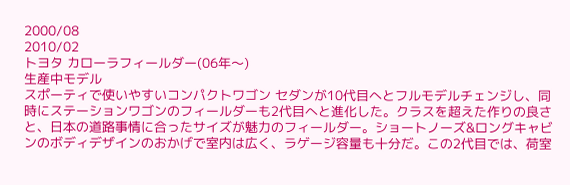2000/08
2010/02
トヨタ カローラフィールダー(06年〜)
生産中モデル
スポーティで使いやすいコンパクトワゴン セダンが10代目へとフルモデルチェンジし、同時にステーションワゴンのフィールダーも2代目へと進化した。クラスを超えた作りの良さと、日本の道路事情に合ったサイズが魅力のフィールダー。ショートノーズ&ロングキャビンのボディデザインのおかげで室内は広く、ラゲージ容量も十分だ。この2代目では、荷室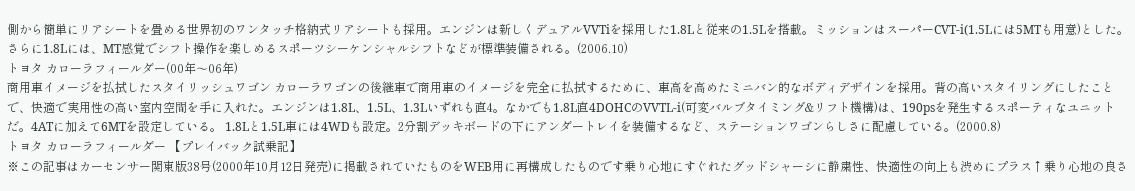側から簡単にリアシートを畳める世界初のワンタッチ格納式リアシートも採用。エンジンは新しくデュアルVVTiを採用した1.8Lと従来の1.5Lを搭載。ミッションはスーパーCVT-i(1.5Lには5MTも用意)とした。さらに1.8Lには、MT感覚でシフト操作を楽しめるスポーツシーケンシャルシフトなどが標準装備される。(2006.10)
トヨタ カローラフィールダー(00年〜06年)
商用車イメージを払拭したスタイリッシュワゴン カローラワゴンの後継車で商用車のイメージを完全に払拭するために、車高を高めたミニバン的なボディデザインを採用。背の高いスタイリングにしたことで、快適で実用性の高い室内空間を手に入れた。エンジンは1.8L、1.5L、1.3Lいずれも直4。なかでも1.8L直4DOHCのVVTL-i(可変バルブタイミング&リフト機構)は、190psを発生するスポーティなユニットだ。4ATに加えて6MTを設定している。 1.8Lと1.5L車には4WDも設定。2分割デッキボードの下にアンダートレイを装備するなど、ステーションワゴンらしさに配慮している。(2000.8)
トヨタ カローラフィールダー 【プレイバック試乗記】
※この記事はカーセンサー関東版38号(2000年10月12日発売)に掲載されていたものをWEB用に再構成したものです乗り心地にすぐれたグッドシャーシに静粛性、快適性の向上も渋めにプラス↑乗り心地の良さ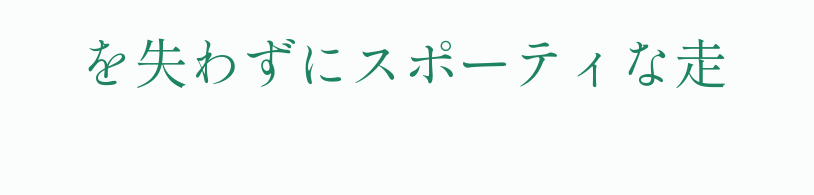を失わずにスポーティな走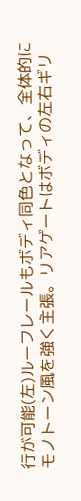行が可能(左)ルーフレールもボディ同色となって、全体的にモノトーン風を強く主張。リアゲートはボディの左右ギリ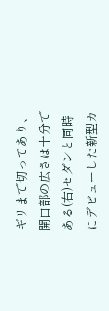ギリまで切ってあり、開口部の広さは十分である(右)セダンと同時にデビューした新型カ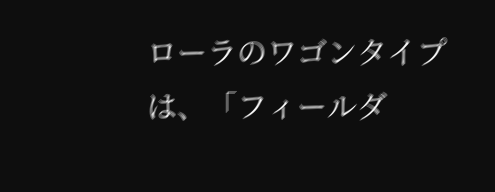ローラのワゴンタイプは、「フィールダ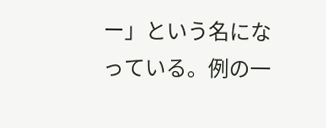ー」という名になっている。例の一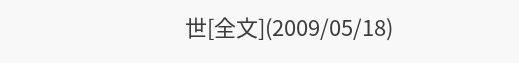世[全文](2009/05/18)